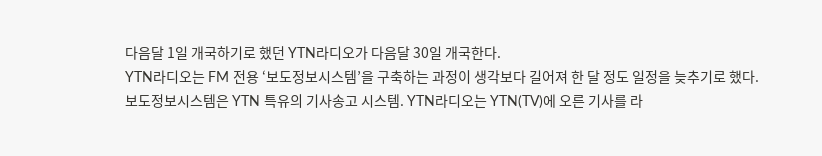다음달 1일 개국하기로 했던 YTN라디오가 다음달 30일 개국한다.
YTN라디오는 FM 전용 ‘보도정보시스템’을 구축하는 과정이 생각보다 길어져 한 달 정도 일정을 늦추기로 했다.
보도정보시스템은 YTN 특유의 기사송고 시스템. YTN라디오는 YTN(TV)에 오른 기사를 라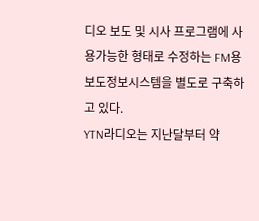디오 보도 및 시사 프로그램에 사용가능한 형태로 수정하는 FM용 보도정보시스템을 별도로 구축하고 있다.
YTN라디오는 지난달부터 약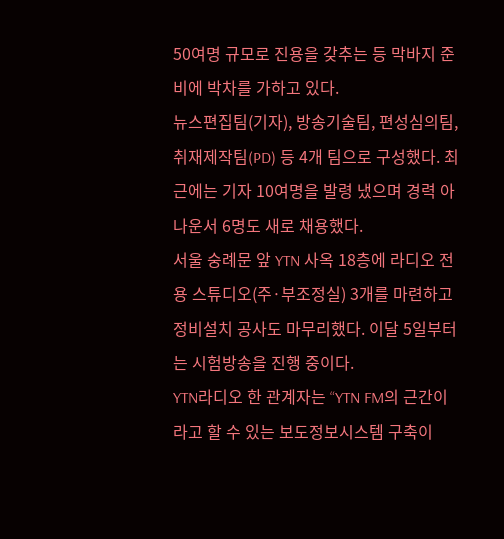50여명 규모로 진용을 갖추는 등 막바지 준비에 박차를 가하고 있다.
뉴스편집팀(기자), 방송기술팀, 편성심의팀, 취재제작팀(PD) 등 4개 팀으로 구성했다. 최근에는 기자 10여명을 발령 냈으며 경력 아나운서 6명도 새로 채용했다.
서울 숭례문 앞 YTN 사옥 18층에 라디오 전용 스튜디오(주·부조정실) 3개를 마련하고 정비설치 공사도 마무리했다. 이달 5일부터는 시험방송을 진행 중이다.
YTN라디오 한 관계자는 “YTN FM의 근간이라고 할 수 있는 보도정보시스템 구축이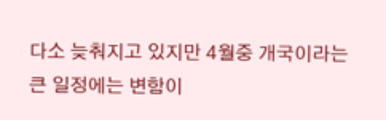다소 늦춰지고 있지만 4월중 개국이라는 큰 일정에는 변함이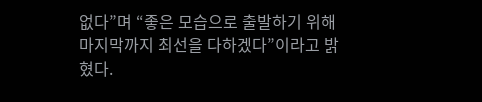없다”며 “좋은 모습으로 출발하기 위해 마지막까지 최선을 다하겠다”이라고 밝혔다.